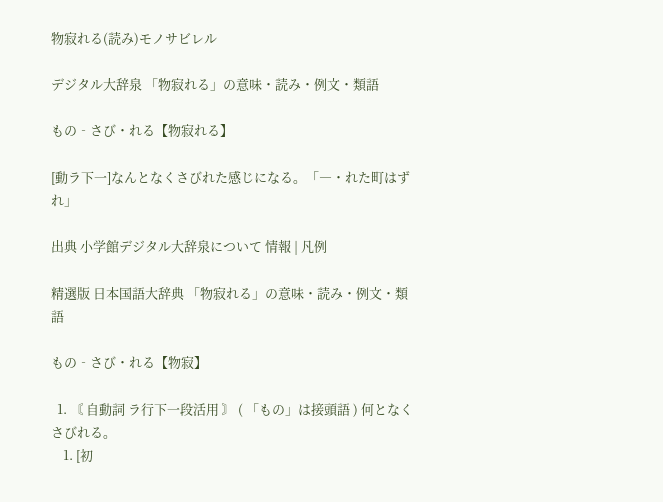物寂れる(読み)モノサビレル

デジタル大辞泉 「物寂れる」の意味・読み・例文・類語

もの‐さび・れる【物寂れる】

[動ラ下一]なんとなくさびれた感じになる。「―・れた町はずれ」

出典 小学館デジタル大辞泉について 情報 | 凡例

精選版 日本国語大辞典 「物寂れる」の意味・読み・例文・類語

もの‐さび・れる【物寂】

  1. 〘 自動詞 ラ行下一段活用 〙 ( 「もの」は接頭語 ) 何となくさびれる。
    1. [初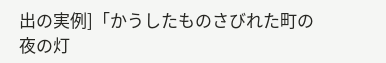出の実例]「かうしたものさびれた町の夜の灯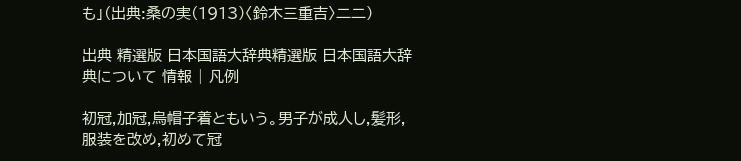も」(出典:桑の実(1913)〈鈴木三重吉〉二二)

出典 精選版 日本国語大辞典精選版 日本国語大辞典について 情報 | 凡例

初冠,加冠,烏帽子着ともいう。男子が成人し,髪形,服装を改め,初めて冠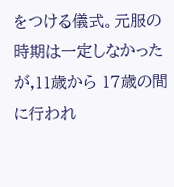をつける儀式。元服の時期は一定しなかったが,11歳から 17歳の間に行われ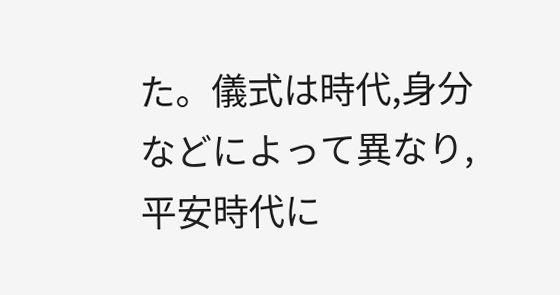た。儀式は時代,身分などによって異なり,平安時代に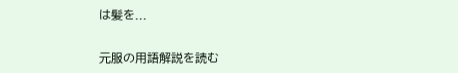は髪を...

元服の用語解説を読む